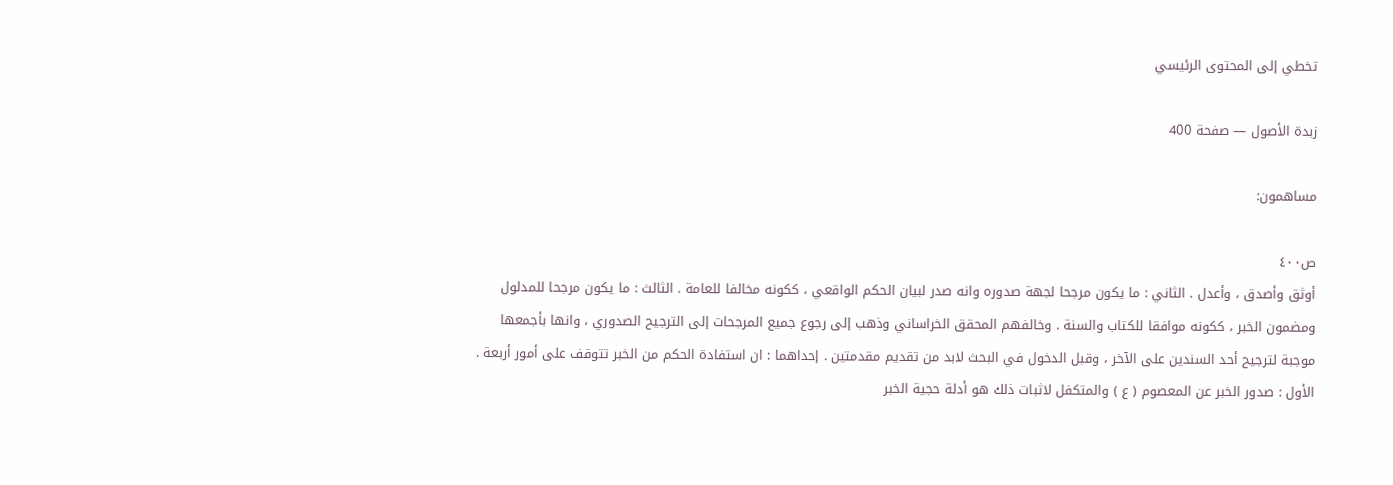تخطي إلى المحتوى الرئيسي

زبدة الأصول — صفحة 400

مساهمون:

ص٤٠٠
أوثق وأصدق ، وأعدل . الثاني : ما يكون مرجحا لجهة صدوره وانه صدر لبيان الحكم الواقعي ، ككونه مخالفا للعامة . الثالث : ما يكون مرجحا للمدلول ومضمون الخبر ، ككونه موافقا للكتاب والسنة . وخالفهم المحقق الخراساني وذهب إلى رجوع جميع المرجحات إلى الترجيح الصدوري ، وانها بأجمعها موجبة لترجيح أحد السندين على الآخر ، وقبل الدخول في البحث لابد من تقديم مقدمتين . إحداهما : ان استفادة الحكم من الخبر تتوقف على أمور أربعة . الأول : صدور الخبر عن المعصوم ( ع ) والمتكفل لاثبات ذلك هو أدلة حجية الخبر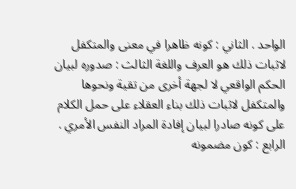الواحد . الثاني : كونه ظاهرا في معنى والمتكفل لاثبات ذلك هو العرف واللغة الثالث : صدوره لبيان الحكم الواقعي لا لجهة أخرى من تقية ونحوها والمتكفل لاثبات ذلك بناء العقلاء على حمل الكلام على كونه صادرا لبيان إفادة المراد النفس الأمري . الرابع : كون مضمونه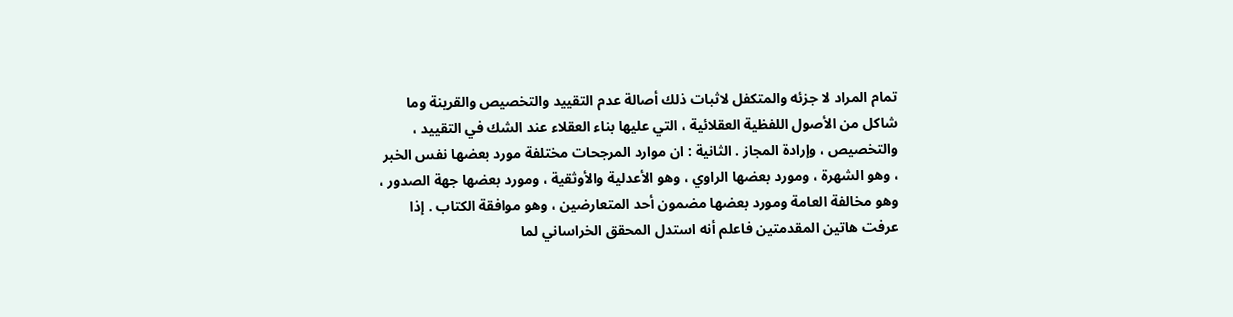تمام المراد لا جزئه والمتكفل لاثبات ذلك أصالة عدم التقييد والتخصيص والقرينة وما شاكل من الأصول اللفظية العقلائية ، التي عليها بناء العقلاء عند الشك في التقييد ، والتخصيص ، وإرادة المجاز . الثانية : ان موارد المرجحات مختلفة مورد بعضها نفس الخبر ، وهو الشهرة ، ومورد بعضها الراوي ، وهو الأعدلية والأوثقية ، ومورد بعضها جهة الصدور ، وهو مخالفة العامة ومورد بعضها مضمون أحد المتعارضين ، وهو موافقة الكتاب . إذا عرفت هاتين المقدمتين فاعلم أنه استدل المحقق الخراساني لما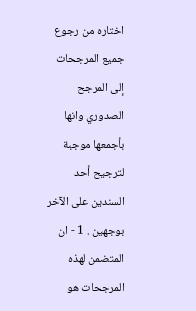اختاره من رجوع جميع المرجحات إلى المرجح الصدوري وانها بأجمعها موجبة لترجيح أحد السندين على الآخر بوجهين . 1 - ان المتضمن لهذه المرجحات هو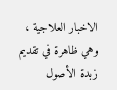الاخبار العلاجية ، وهي ظاهرة في تقديم
زبدة الأصول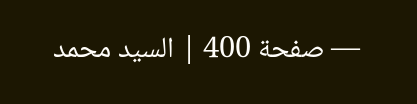— صفحة 400 | السيد محمد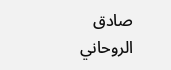صادق الروحاني